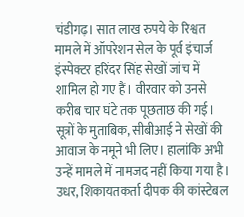चंडीगढ़। सात लाख रुपये के रिश्वत मामले में ऑपरेशन सेल के पूर्व इंचार्ज इंस्पेक्टर हरिंदर सिंह सेखों जांच में शामिल हो गए हैं। वीरवार को उनसे करीब चार घंटे तक पूछताछ की गई। सूत्रों के मुताबिक, सीबीआई ने सेखों की आवाज के नमूने भी लिए। हालांकि अभी उन्हें मामले में नामजद नहीं किया गया है। उधर, शिकायतकर्ता दीपक की कांस्टेबल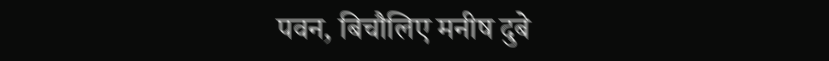पवन, बिचौलिए मनीष दुबे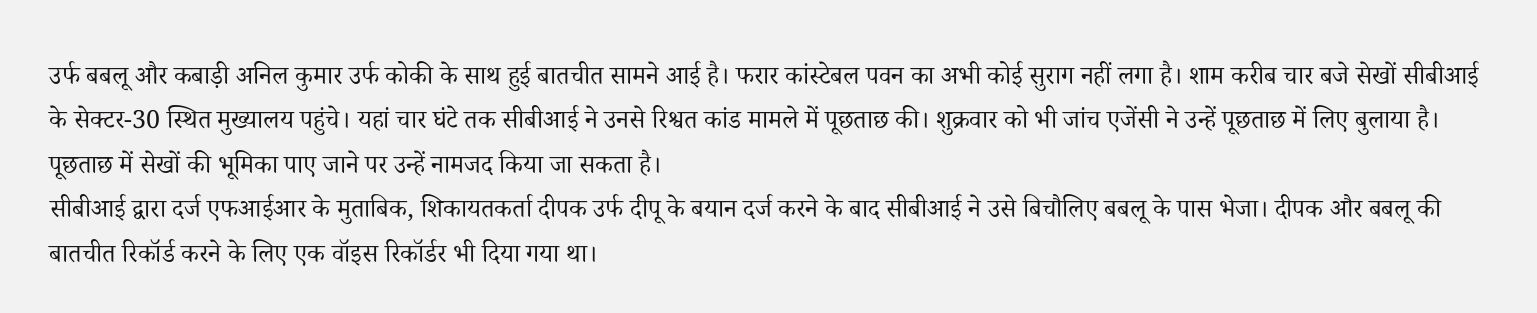उर्फ बबलू और कबाड़ी अनिल कुमार उर्फ कोकी के साथ हुई बातचीत सामने आई है। फरार कांस्टेबल पवन का अभी कोई सुराग नहीं लगा है। शाम करीब चार बजे सेखों सीबीआई के सेक्टर-30 स्थित मुख्यालय पहुंचे। यहां चार घंटे तक सीबीआई ने उनसे रिश्वत कांड मामले में पूछताछ की। शुक्रवार को भी जांच एजेंसी ने उन्हें पूछताछ में लिए बुलाया है। पूछताछ में सेखों की भूमिका पाए जाने पर उन्हें नामजद किया जा सकता है।
सीबीआई द्वारा दर्ज एफआईआर के मुताबिक, शिकायतकर्ता दीपक उर्फ दीपू के बयान दर्ज करने के बाद सीबीआई ने उसे बिचौलिए बबलू के पास भेजा। दीपक और बबलू की बातचीत रिकॉर्ड करने के लिए एक वॉइस रिकॉर्डर भी दिया गया था।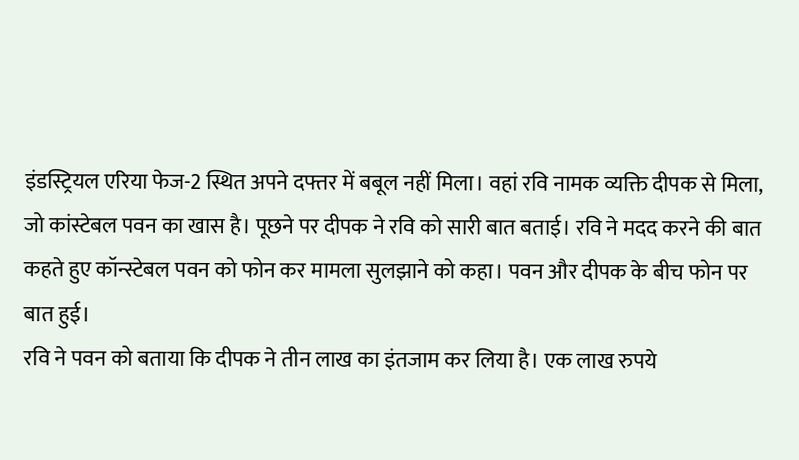इंडस्ट्रियल एरिया फेज-2 स्थित अपने दफ्तर में बबूल नहीं मिला। वहां रवि नामक व्यक्ति दीपक से मिला, जो कांस्टेबल पवन का खास है। पूछने पर दीपक ने रवि को सारी बात बताई। रवि ने मदद करने की बात कहते हुए कॉन्स्टेबल पवन को फोन कर मामला सुलझाने को कहा। पवन और दीपक के बीच फोन पर बात हुई।
रवि ने पवन को बताया कि दीपक ने तीन लाख का इंतजाम कर लिया है। एक लाख रुपये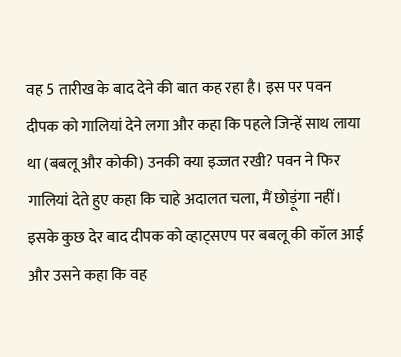वह 5 तारीख के बाद देने की बात कह रहा है। इस पर पवन दीपक को गालियां देने लगा और कहा कि पहले जिन्हें साथ लाया था (बबलू और कोकी) उनकी क्या इज्जत रखी? पवन ने फिर गालियां देते हुए कहा कि चाहे अदालत चला, मैं छोड़ूंगा नहीं। इसके कुछ देर बाद दीपक को व्हाट्सएप पर बबलू की कॉल आई और उसने कहा कि वह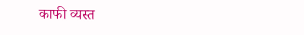काफी व्यस्त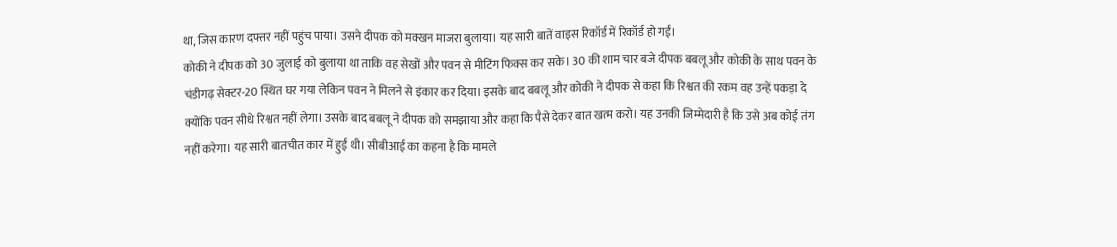था, जिस कारण दफ्तर नहीं पहुंच पाया। उसने दीपक को मक्खन माजरा बुलाया। यह सारी बातें वाइस रिकॉर्ड में रिकॉर्ड हो गईं।
कोकी ने दीपक को 30 जुलाई को बुलाया था ताकि वह सेखों और पवन से मीटिंग फिक्स कर सके। 30 की शाम चार बजे दीपक बबलू और कोकी के साथ पवन के चंडीगढ़ सेक्टर-20 स्थित घर गया लेकिन पवन ने मिलने से इंकार कर दिया। इसके बाद बबलू और कोकी ने दीपक से कहा कि रिश्वत की रकम वह उन्हें पकड़ा दे क्योंकि पवन सीधे रिश्वत नहीं लेगा। उसके बाद बबलू ने दीपक को समझाया और कहा कि पैसे देकर बात खत्म करो। यह उनकी जिम्मेदारी है कि उसे अब कोई तंग नहीं करेगा। यह सारी बातचीत कार में हुई थी। सीबीआई का कहना है कि मामले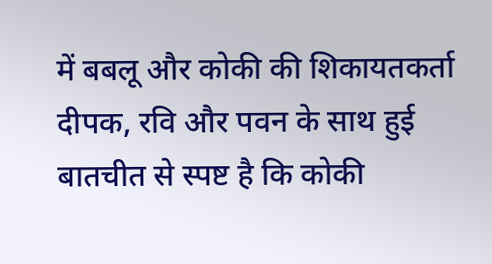में बबलू और कोकी की शिकायतकर्ता दीपक, रवि और पवन के साथ हुई बातचीत से स्पष्ट है कि कोकी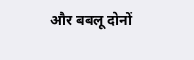और बबलू दोनों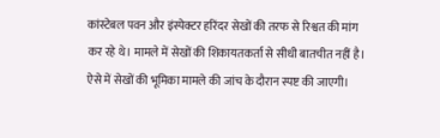कांस्टेबल पवन और इंस्पेक्टर हरिंदर सेखों की तरफ से रिश्वत की मांग कर रहे थे। मामले में सेखों की शिकायतकर्ता से सीधी बातचीत नहीं है। ऐसे में सेखों की भूमिका मामले की जांच के दौरान स्पष्ट की जाएगी।